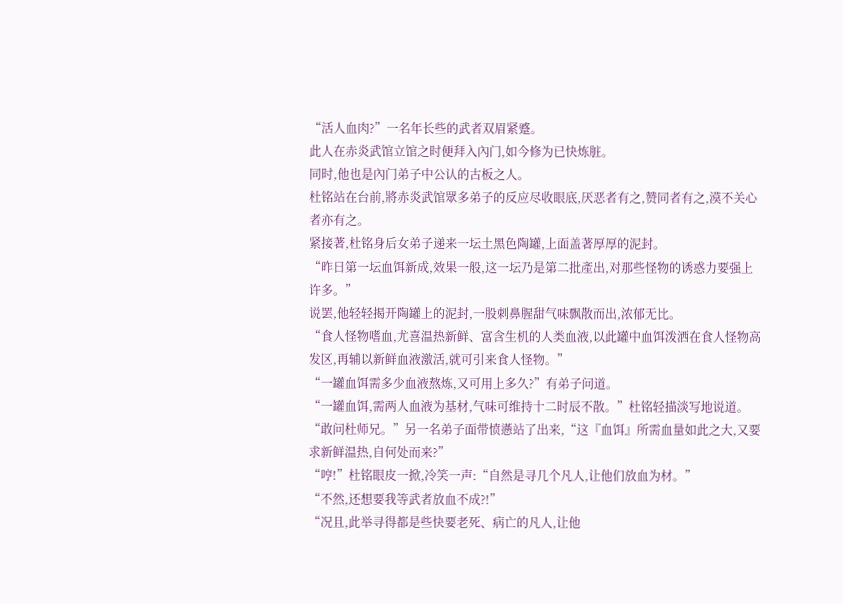“活人血肉?”一名年长些的武者双眉紧蹙。
此人在赤炎武馆立馆之时便拜入內门,如今修为已快炼脏。
同时,他也是內门弟子中公认的古板之人。
杜铭站在台前,將赤炎武馆眾多弟子的反应尽收眼底,厌恶者有之,赞同者有之,漠不关心者亦有之。
紧接著,杜铭身后女弟子递来一坛土黑色陶罐,上面盖著厚厚的泥封。
“昨日第一坛血饵新成,效果一般,这一坛乃是第二批產出,对那些怪物的诱惑力要强上许多。”
说罢,他轻轻揭开陶罐上的泥封,一股刺鼻腥甜气味飘散而出,浓郁无比。
“食人怪物嗜血,尤喜温热新鲜、富含生机的人类血液,以此罐中血饵泼洒在食人怪物高发区,再辅以新鲜血液激活,就可引来食人怪物。”
“一罐血饵需多少血液熬炼,又可用上多久?”有弟子问道。
“一罐血饵,需两人血液为基材,气味可维持十二时辰不散。”杜铭轻描淡写地说道。
“敢问杜师兄。”另一名弟子面带愤懣站了出来,“这『血饵』所需血量如此之大,又要求新鲜温热,自何处而来?”
“哼!”杜铭眼皮一掀,冷笑一声:“自然是寻几个凡人,让他们放血为材。”
“不然,还想要我等武者放血不成?!”
“况且,此举寻得都是些快要老死、病亡的凡人,让他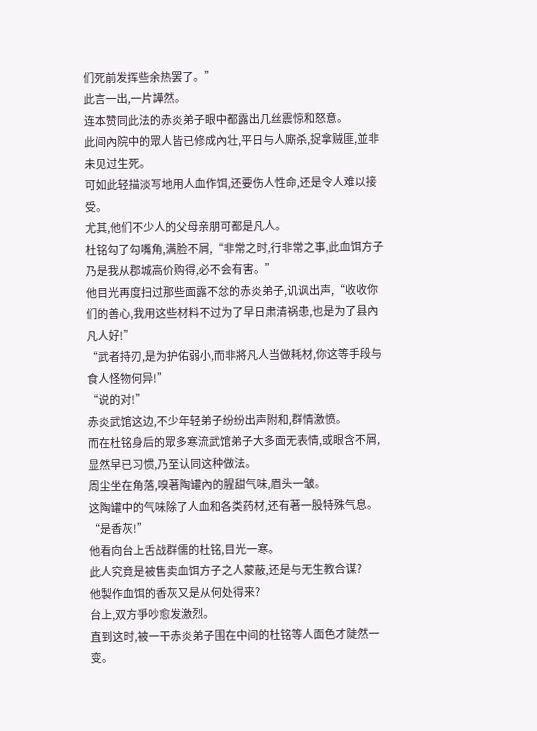们死前发挥些余热罢了。”
此言一出,一片譁然。
连本赞同此法的赤炎弟子眼中都露出几丝震惊和怒意。
此间內院中的眾人皆已修成內壮,平日与人廝杀,捉拿贼匪,並非未见过生死。
可如此轻描淡写地用人血作饵,还要伤人性命,还是令人难以接受。
尤其,他们不少人的父母亲朋可都是凡人。
杜铭勾了勾嘴角,满脸不屑,“非常之时,行非常之事,此血饵方子乃是我从郡城高价购得,必不会有害。”
他目光再度扫过那些面露不忿的赤炎弟子,讥讽出声,“收收你们的善心,我用这些材料不过为了早日肃清祸患,也是为了县內凡人好!”
“武者持刃,是为护佑弱小,而非將凡人当做耗材,你这等手段与食人怪物何异!”
“说的对!”
赤炎武馆这边,不少年轻弟子纷纷出声附和,群情激愤。
而在杜铭身后的眾多寒流武馆弟子大多面无表情,或眼含不屑,显然早已习惯,乃至认同这种做法。
周尘坐在角落,嗅著陶罐內的腥甜气味,眉头一皱。
这陶罐中的气味除了人血和各类药材,还有著一股特殊气息。
“是香灰!”
他看向台上舌战群儒的杜铭,目光一寒。
此人究竟是被售卖血饵方子之人蒙蔽,还是与无生教合谋?
他製作血饵的香灰又是从何处得来?
台上,双方爭吵愈发激烈。
直到这时,被一干赤炎弟子围在中间的杜铭等人面色才陡然一变。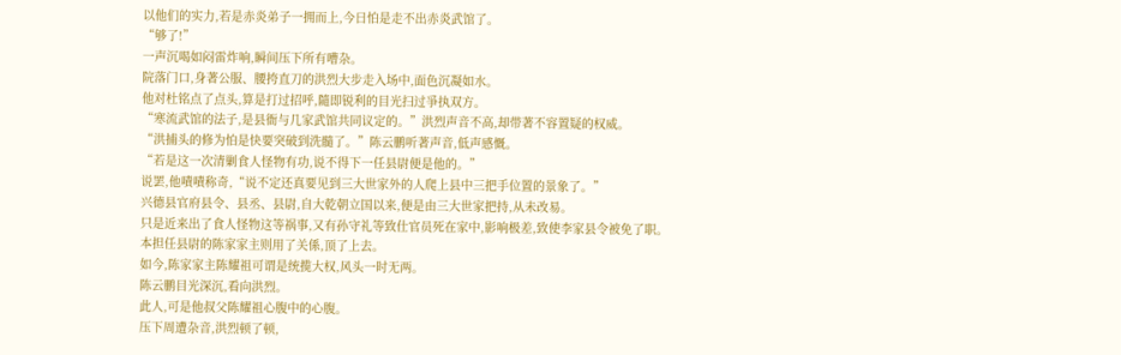以他们的实力,若是赤炎弟子一拥而上,今日怕是走不出赤炎武馆了。
“够了!”
一声沉喝如闷雷炸响,瞬间压下所有嘈杂。
院落门口,身著公服、腰挎直刀的洪烈大步走入场中,面色沉凝如水。
他对杜铭点了点头,算是打过招呼,隨即锐利的目光扫过爭执双方。
“寒流武馆的法子,是县衙与几家武馆共同议定的。”洪烈声音不高,却带著不容置疑的权威。
“洪捕头的修为怕是快要突破到洗髓了。”陈云鹏听著声音,低声感慨。
“若是这一次清剿食人怪物有功,说不得下一任县尉便是他的。”
说罢,他嘖嘖称奇,“说不定还真要见到三大世家外的人爬上县中三把手位置的景象了。”
兴德县官府县令、县丞、县尉,自大乾朝立国以来,便是由三大世家把持,从未改易。
只是近来出了食人怪物这等祸事,又有孙守礼等致仕官员死在家中,影响极差,致使李家县令被免了职。
本担任县尉的陈家家主则用了关係,顶了上去。
如今,陈家家主陈耀祖可谓是统揽大权,风头一时无两。
陈云鹏目光深沉,看向洪烈。
此人,可是他叔父陈耀祖心腹中的心腹。
压下周遭杂音,洪烈顿了顿,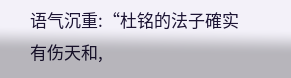语气沉重:“杜铭的法子確实有伤天和,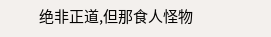绝非正道,但那食人怪物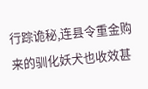行踪诡秘,连县令重金购来的驯化妖犬也收效甚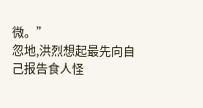微。”
忽地,洪烈想起最先向自己报告食人怪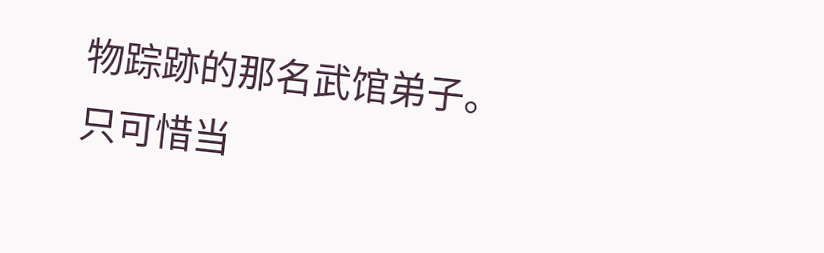物踪跡的那名武馆弟子。
只可惜当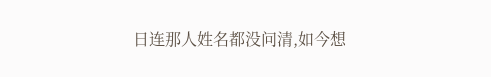日连那人姓名都没问清,如今想